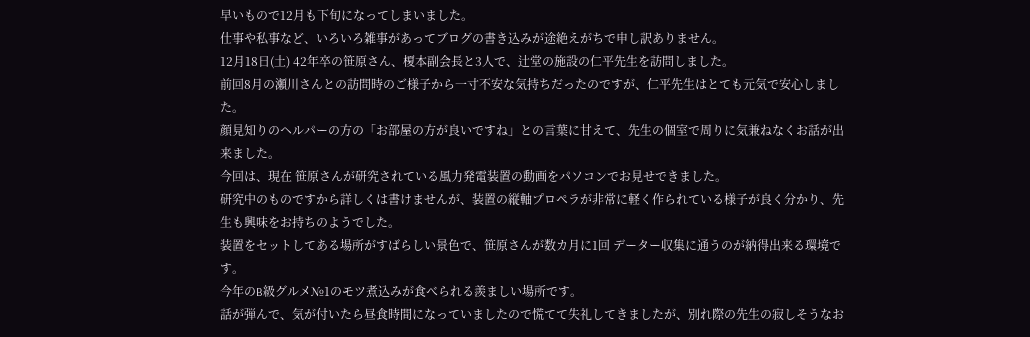早いもので12月も下旬になってしまいました。
仕事や私事など、いろいろ雑事があってブログの書き込みが途絶えがちで申し訳ありません。
12月18日(土) 42年卒の笹原さん、榎本副会長と3人で、辻堂の施設の仁平先生を訪問しました。
前回8月の瀬川さんとの訪問時のご様子から一寸不安な気持ちだったのですが、仁平先生はとても元気で安心しました。
顔見知りのヘルパーの方の「お部屋の方が良いですね」との言葉に甘えて、先生の個室で周りに気兼ねなくお話が出来ました。
今回は、現在 笹原さんが研究されている風力発電装置の動画をパソコンでお見せできました。
研究中のものですから詳しくは書けませんが、装置の縦軸プロペラが非常に軽く作られている様子が良く分かり、先生も興味をお持ちのようでした。
装置をセットしてある場所がすばらしい景色で、笹原さんが数カ月に1回 データー収集に通うのが納得出来る環境です。
今年のB級グルメ№1のモツ煮込みが食べられる羨ましい場所です。
話が弾んで、気が付いたら昼食時間になっていましたので慌てて失礼してきましたが、別れ際の先生の寂しそうなお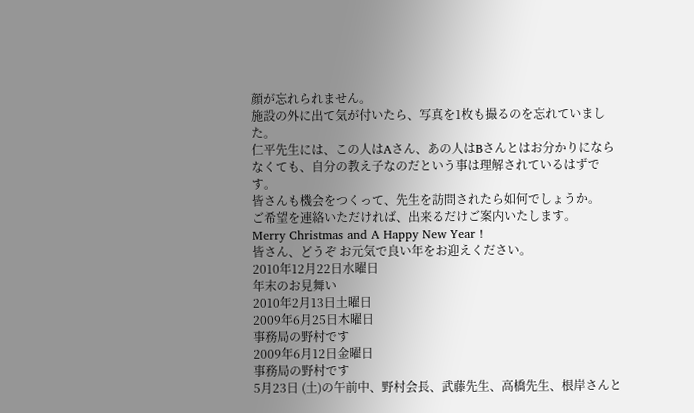顔が忘れられません。
施設の外に出て気が付いたら、写真を1枚も撮るのを忘れていました。
仁平先生には、この人はAさん、あの人はBさんとはお分かりにならなくても、自分の教え子なのだという事は理解されているはずです。
皆さんも機会をつくって、先生を訪問されたら如何でしょうか。
ご希望を連絡いただければ、出来るだけご案内いたします。
Merry Christmas and A Happy New Year !
皆さん、どうぞ お元気で良い年をお迎えください。
2010年12月22日水曜日
年末のお見舞い
2010年2月13日土曜日
2009年6月25日木曜日
事務局の野村です
2009年6月12日金曜日
事務局の野村です
5月23日 (土)の午前中、野村会長、武藤先生、高橋先生、根岸さんと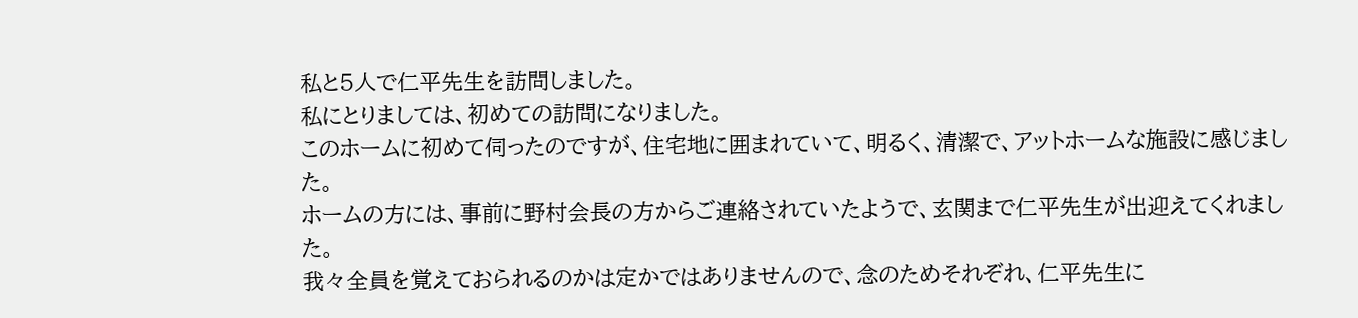私と5人で仁平先生を訪問しました。
私にとりましては、初めての訪問になりました。
このホームに初めて伺ったのですが、住宅地に囲まれていて、明るく、清潔で、アットホームな施設に感じました。
ホームの方には、事前に野村会長の方からご連絡されていたようで、玄関まで仁平先生が出迎えてくれました。
我々全員を覚えておられるのかは定かではありませんので、念のためそれぞれ、仁平先生に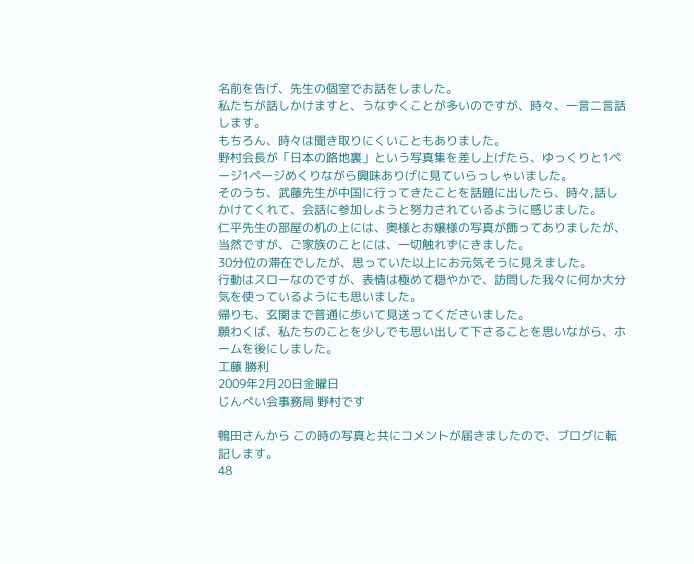名前を告げ、先生の個室でお話をしました。
私たちが話しかけますと、うなずくことが多いのですが、時々、一言二言話します。
もちろん、時々は聞き取りにくいこともありました。
野村会長が「日本の路地裏」という写真集を差し上げたら、ゆっくりと1ページ1ページめくりながら興味ありげに見ていらっしゃいました。
そのうち、武藤先生が中国に行ってきたことを話題に出したら、時々,話しかけてくれて、会話に参加しようと努力されているように感じました。
仁平先生の部屋の机の上には、奥様とお嬢様の写真が飾ってありましたが、当然ですが、ご家族のことには、一切触れずにきました。
30分位の滞在でしたが、思っていた以上にお元気そうに見えました。
行動はスローなのですが、表情は極めて穏やかで、訪問した我々に何か大分気を使っているようにも思いました。
帰りも、玄関まで普通に歩いて見送ってくださいました。
願わくば、私たちのことを少しでも思い出して下さることを思いながら、ホームを後にしました。
工藤 勝利
2009年2月20日金曜日
じんぺい会事務局 野村です

鴨田さんから この時の写真と共にコメントが届きましたので、ブログに転記します。
48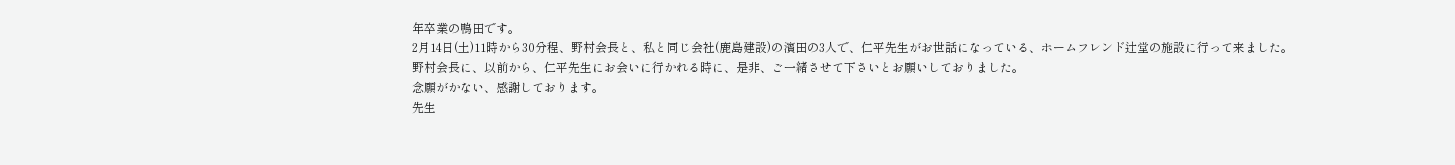年卒業の鴨田です。
2月14日(土)11時から30分程、野村会長と、私と同じ会社(鹿島建設)の濱田の3人で、仁平先生がお世話になっている、ホームフレンド辻堂の施設に行って来ました。
野村会長に、以前から、仁平先生にお会いに行かれる時に、是非、ご一緒させて下さいとお願いしておりました。
念願がかない、感謝しております。
先生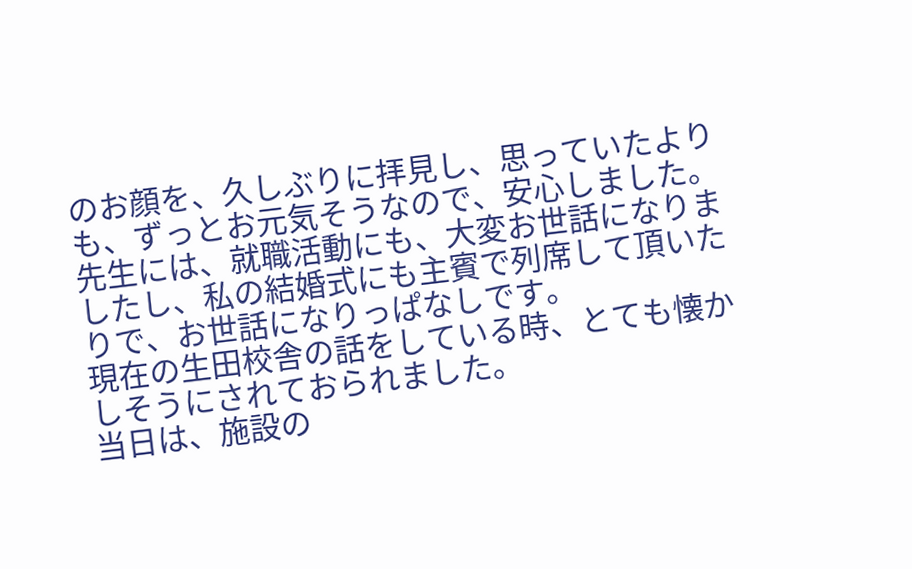のお顔を、久しぶりに拝見し、思っていたよりも、ずっとお元気そうなので、安心しました。
先生には、就職活動にも、大変お世話になりましたし、私の結婚式にも主賓で列席して頂いたりで、お世話になりっぱなしです。
現在の生田校舎の話をしている時、とても懐かしそうにされておられました。
当日は、施設の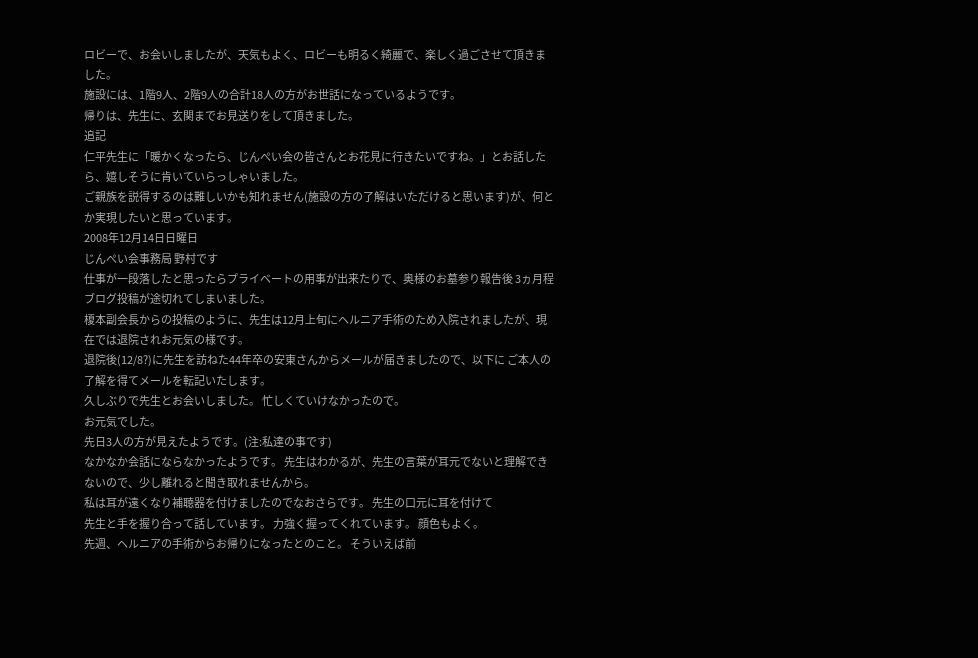ロビーで、お会いしましたが、天気もよく、ロビーも明るく綺麗で、楽しく過ごさせて頂きました。
施設には、1階9人、2階9人の合計18人の方がお世話になっているようです。
帰りは、先生に、玄関までお見送りをして頂きました。
追記
仁平先生に「暖かくなったら、じんぺい会の皆さんとお花見に行きたいですね。」とお話したら、嬉しそうに肯いていらっしゃいました。
ご親族を説得するのは難しいかも知れません(施設の方の了解はいただけると思います)が、何とか実現したいと思っています。
2008年12月14日日曜日
じんぺい会事務局 野村です
仕事が一段落したと思ったらプライベートの用事が出来たりで、奥様のお墓参り報告後 3ヵ月程ブログ投稿が途切れてしまいました。
榎本副会長からの投稿のように、先生は12月上旬にヘルニア手術のため入院されましたが、現在では退院されお元気の様です。
退院後(12/8?)に先生を訪ねた44年卒の安東さんからメールが届きましたので、以下に ご本人の了解を得てメールを転記いたします。
久しぶりで先生とお会いしました。 忙しくていけなかったので。
お元気でした。
先日3人の方が見えたようです。(注:私達の事です)
なかなか会話にならなかったようです。 先生はわかるが、先生の言葉が耳元でないと理解できないので、少し離れると聞き取れませんから。
私は耳が遠くなり補聴器を付けましたのでなおさらです。 先生の口元に耳を付けて
先生と手を握り合って話しています。 力強く握ってくれています。 顔色もよく。
先週、ヘルニアの手術からお帰りになったとのこと。 そういえば前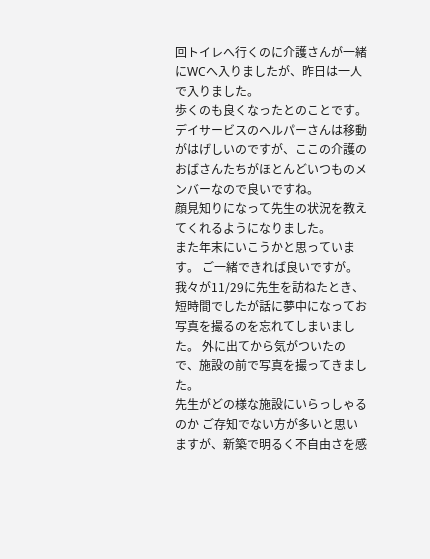回トイレへ行くのに介護さんが一緒にWCへ入りましたが、昨日は一人で入りました。
歩くのも良くなったとのことです。
デイサービスのヘルパーさんは移動がはげしいのですが、ここの介護のおばさんたちがほとんどいつものメンバーなので良いですね。
顔見知りになって先生の状況を教えてくれるようになりました。
また年末にいこうかと思っています。 ご一緒できれば良いですが。
我々が11/29に先生を訪ねたとき、短時間でしたが話に夢中になってお写真を撮るのを忘れてしまいました。 外に出てから気がついたので、施設の前で写真を撮ってきました。
先生がどの様な施設にいらっしゃるのか ご存知でない方が多いと思いますが、新築で明るく不自由さを感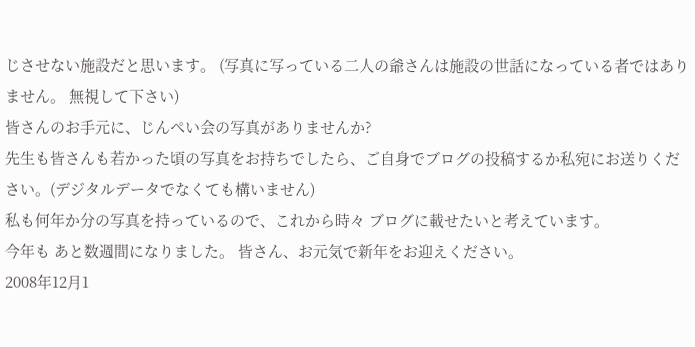じさせない施設だと思います。 (写真に写っている二人の爺さんは施設の世話になっている者ではありません。 無視して下さい)
皆さんのお手元に、じんぺい会の写真がありませんか?
先生も皆さんも若かった頃の写真をお持ちでしたら、ご自身でブログの投稿するか私宛にお送りください。(デジタルデータでなくても構いません)
私も何年か分の写真を持っているので、これから時々 ブログに載せたいと考えています。
今年も あと数週間になりました。 皆さん、お元気で新年をお迎えください。
2008年12月1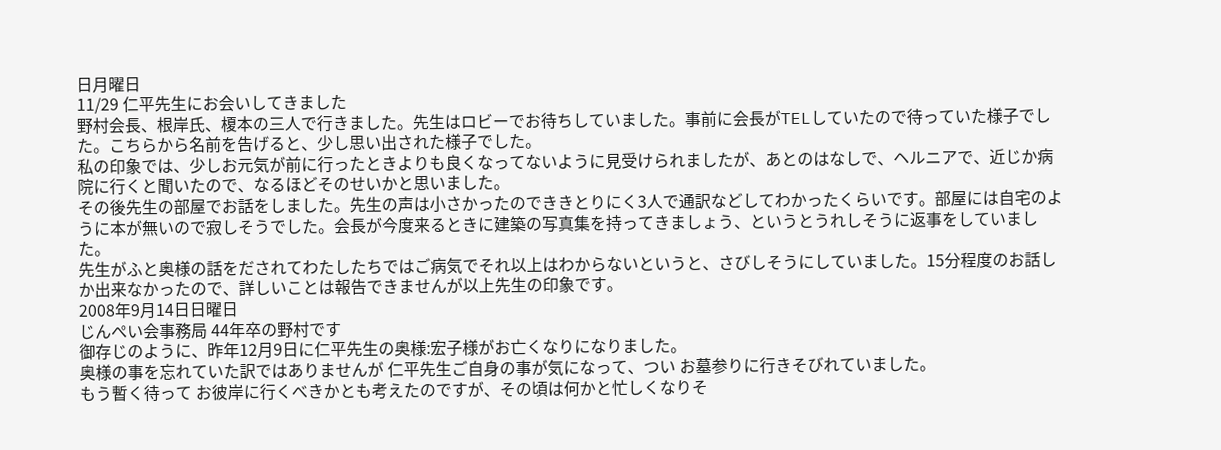日月曜日
11/29 仁平先生にお会いしてきました
野村会長、根岸氏、榎本の三人で行きました。先生はロビーでお待ちしていました。事前に会長がTELしていたので待っていた様子でした。こちらから名前を告げると、少し思い出された様子でした。
私の印象では、少しお元気が前に行ったときよりも良くなってないように見受けられましたが、あとのはなしで、ヘルニアで、近じか病院に行くと聞いたので、なるほどそのせいかと思いました。
その後先生の部屋でお話をしました。先生の声は小さかったのでききとりにく3人で通訳などしてわかったくらいです。部屋には自宅のように本が無いので寂しそうでした。会長が今度来るときに建築の写真集を持ってきましょう、というとうれしそうに返事をしていました。
先生がふと奥様の話をだされてわたしたちではご病気でそれ以上はわからないというと、さびしそうにしていました。15分程度のお話しか出来なかったので、詳しいことは報告できませんが以上先生の印象です。
2008年9月14日日曜日
じんぺい会事務局 44年卒の野村です
御存じのように、昨年12月9日に仁平先生の奥様:宏子様がお亡くなりになりました。
奥様の事を忘れていた訳ではありませんが 仁平先生ご自身の事が気になって、つい お墓参りに行きそびれていました。
もう暫く待って お彼岸に行くべきかとも考えたのですが、その頃は何かと忙しくなりそ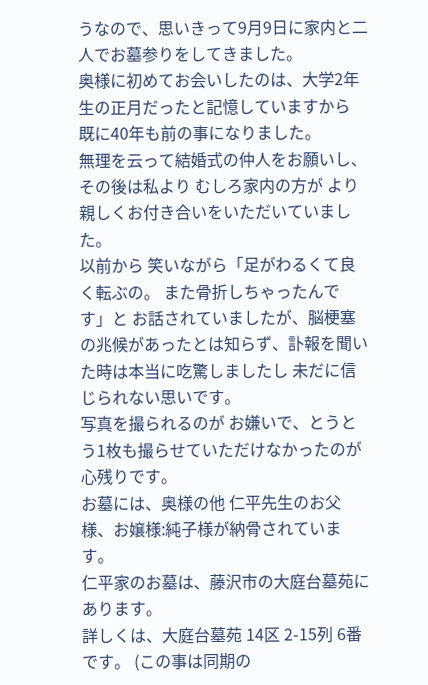うなので、思いきって9月9日に家内と二人でお墓参りをしてきました。
奥様に初めてお会いしたのは、大学2年生の正月だったと記憶していますから 既に40年も前の事になりました。
無理を云って結婚式の仲人をお願いし、その後は私より むしろ家内の方が より親しくお付き合いをいただいていました。
以前から 笑いながら「足がわるくて良く転ぶの。 また骨折しちゃったんです」と お話されていましたが、脳梗塞の兆候があったとは知らず、訃報を聞いた時は本当に吃驚しましたし 未だに信じられない思いです。
写真を撮られるのが お嫌いで、とうとう1枚も撮らせていただけなかったのが心残りです。
お墓には、奥様の他 仁平先生のお父様、お嬢様:純子様が納骨されています。
仁平家のお墓は、藤沢市の大庭台墓苑にあります。
詳しくは、大庭台墓苑 14区 2-15列 6番 です。 (この事は同期の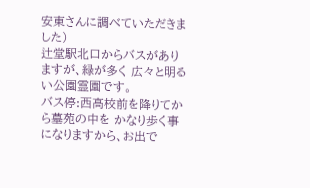安東さんに調べていただきました)
辻堂駅北口からバスがありますが、緑が多く 広々と明るい公園霊園です。
バス停:西高校前を降りてから墓苑の中を かなり歩く事になりますから、お出で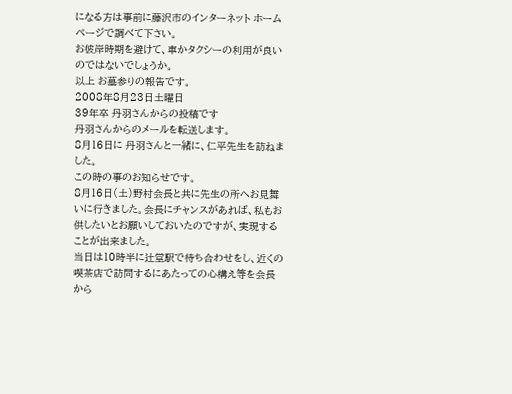になる方は事前に藤沢市のインターネット ホームページで調べて下さい。
お彼岸時期を避けて、車かタクシーの利用が良いのではないでしょうか。
以上 お墓参りの報告です。
2008年8月23日土曜日
39年卒 丹羽さんからの投稿です
丹羽さんからのメールを転送します。
8月16日に 丹羽さんと一緒に、仁平先生を訪ねました。
この時の事のお知らせです。
8月16日(土)野村会長と共に先生の所へお見舞いに行きました。会長にチャンスがあれば、私もお供したいとお願いしておいたのですが、実現することが出来ました。
当日は10時半に辻堂駅で待ち合わせをし、近くの喫茶店で訪問するにあたっての心構え等を会長から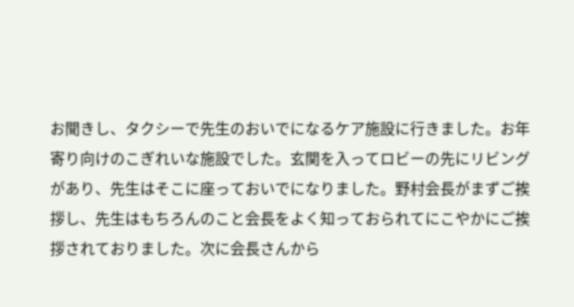お聞きし、タクシーで先生のおいでになるケア施設に行きました。お年寄り向けのこぎれいな施設でした。玄関を入ってロビーの先にリビングがあり、先生はそこに座っておいでになりました。野村会長がまずご挨拶し、先生はもちろんのこと会長をよく知っておられてにこやかにご挨拶されておりました。次に会長さんから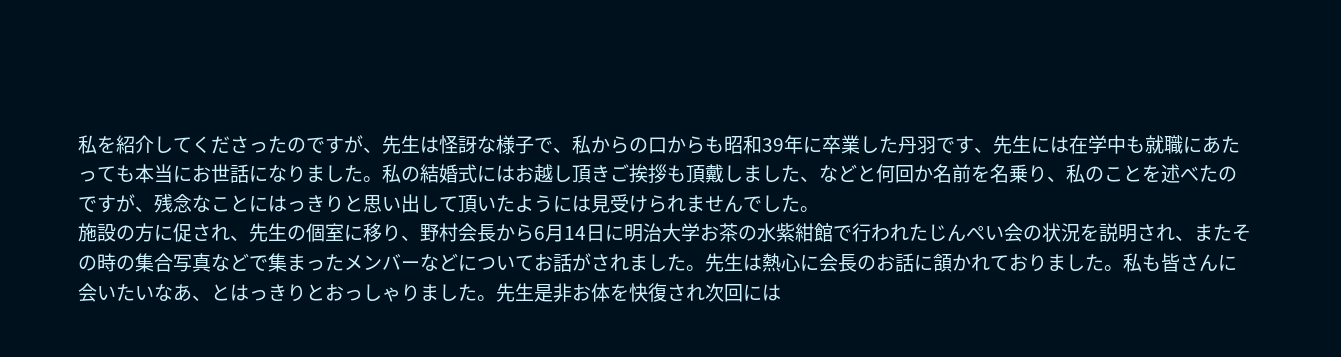私を紹介してくださったのですが、先生は怪訝な様子で、私からの口からも昭和39年に卒業した丹羽です、先生には在学中も就職にあたっても本当にお世話になりました。私の結婚式にはお越し頂きご挨拶も頂戴しました、などと何回か名前を名乗り、私のことを述べたのですが、残念なことにはっきりと思い出して頂いたようには見受けられませんでした。
施設の方に促され、先生の個室に移り、野村会長から6月14日に明治大学お茶の水紫紺館で行われたじんぺい会の状況を説明され、またその時の集合写真などで集まったメンバーなどについてお話がされました。先生は熱心に会長のお話に頷かれておりました。私も皆さんに会いたいなあ、とはっきりとおっしゃりました。先生是非お体を快復され次回には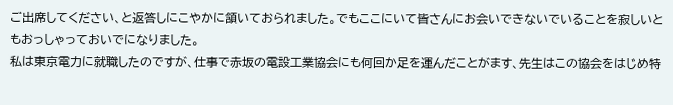ご出席してください、と返答しにこやかに頷いておられました。でもここにいて皆さんにお会いできないでいることを寂しいともおっしゃっておいでになりました。
私は東京電力に就職したのですが、仕事で赤坂の電設工業協会にも何回か足を運んだことがます、先生はこの協会をはじめ特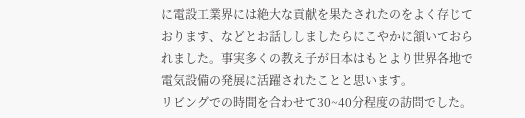に電設工業界には絶大な貢献を果たされたのをよく存じております、などとお話ししましたらにこやかに頷いておられました。事実多くの教え子が日本はもとより世界各地で電気設備の発展に活躍されたことと思います。
リビングでの時間を合わせて30~40分程度の訪問でした。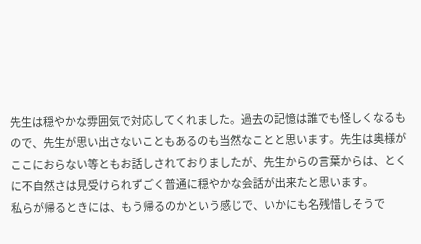先生は穏やかな雰囲気で対応してくれました。過去の記憶は誰でも怪しくなるもので、先生が思い出さないこともあるのも当然なことと思います。先生は奥様がここにおらない等ともお話しされておりましたが、先生からの言葉からは、とくに不自然さは見受けられずごく普通に穏やかな会話が出来たと思います。
私らが帰るときには、もう帰るのかという感じで、いかにも名残惜しそうで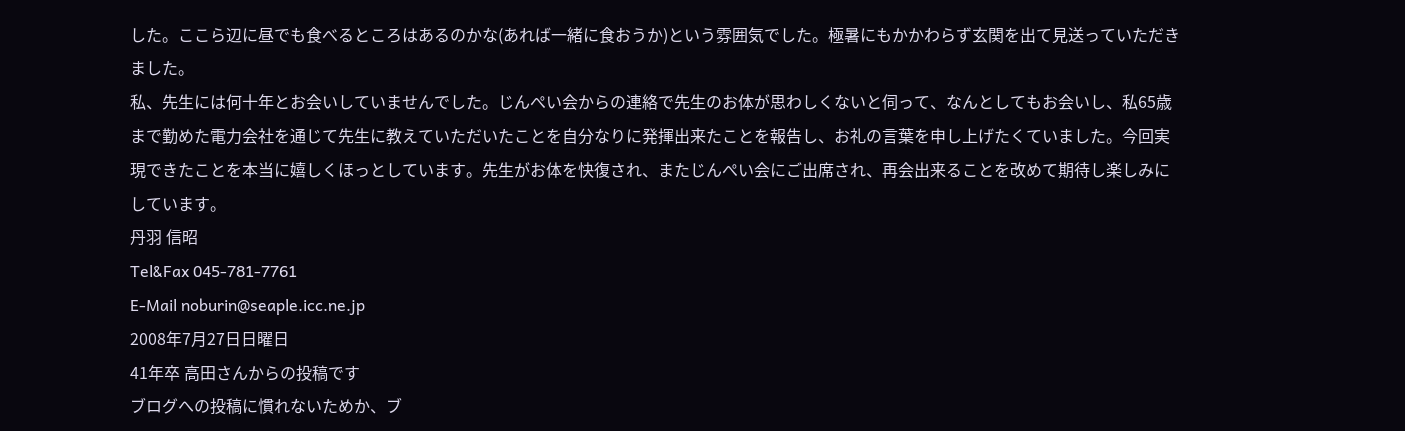した。ここら辺に昼でも食べるところはあるのかな(あれば一緒に食おうか)という雰囲気でした。極暑にもかかわらず玄関を出て見送っていただきました。
私、先生には何十年とお会いしていませんでした。じんぺい会からの連絡で先生のお体が思わしくないと伺って、なんとしてもお会いし、私65歳まで勤めた電力会社を通じて先生に教えていただいたことを自分なりに発揮出来たことを報告し、お礼の言葉を申し上げたくていました。今回実現できたことを本当に嬉しくほっとしています。先生がお体を快復され、またじんぺい会にご出席され、再会出来ることを改めて期待し楽しみにしています。
丹羽 信昭
Tel&Fax 045-781-7761
E-Mail noburin@seaple.icc.ne.jp
2008年7月27日日曜日
41年卒 高田さんからの投稿です
ブログへの投稿に慣れないためか、ブ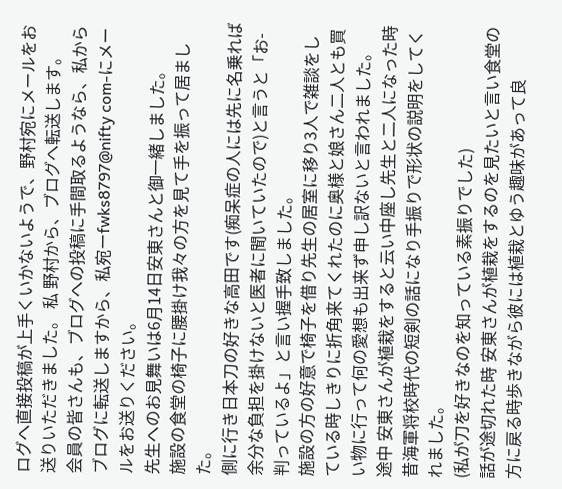ログへ直接投稿が上手くいかないようで、野村宛にメールをお送りいただきました。 私 野村から、ブログへ転送します。
会員の皆さんも、ブログへの投稿に手間取るようなら、私からブログに転送しますから、私宛ーfwks8797@nifty com-にメールをお送りください。
先生へのお見舞いは6月14日安東さんと御一緒しました。
施設の食堂の椅子に腰掛け我々の方を見て手を振って居ました。
側に行き日本刀の好きな高田です(痴呆症の人には先に名乗れば余分な負担を掛けないと医者に聞いていたので)と言うと「お-判っているよ」と言い握手致しました。
施設の方の好意で椅子を借り先生の居室に移り3人で雑談をしている時しきりに折角来てくれたのに奥様と娘さん二人とも買い物に行って何の愛想も出来ず申し訳ないと言われました。
途中 安東さんが植栽をすると云い中座し先生と二人になった時 昔海軍将校時代の短剣の話になり手振りで形状の説明をしてくれました。
(私が刀を好きなのを知っている素振りでした)
話が途切れた時 安東さんが植栽をするのを見たいと言い食堂の方に戻る時歩きながら彼には植栽とゆう趣味があって良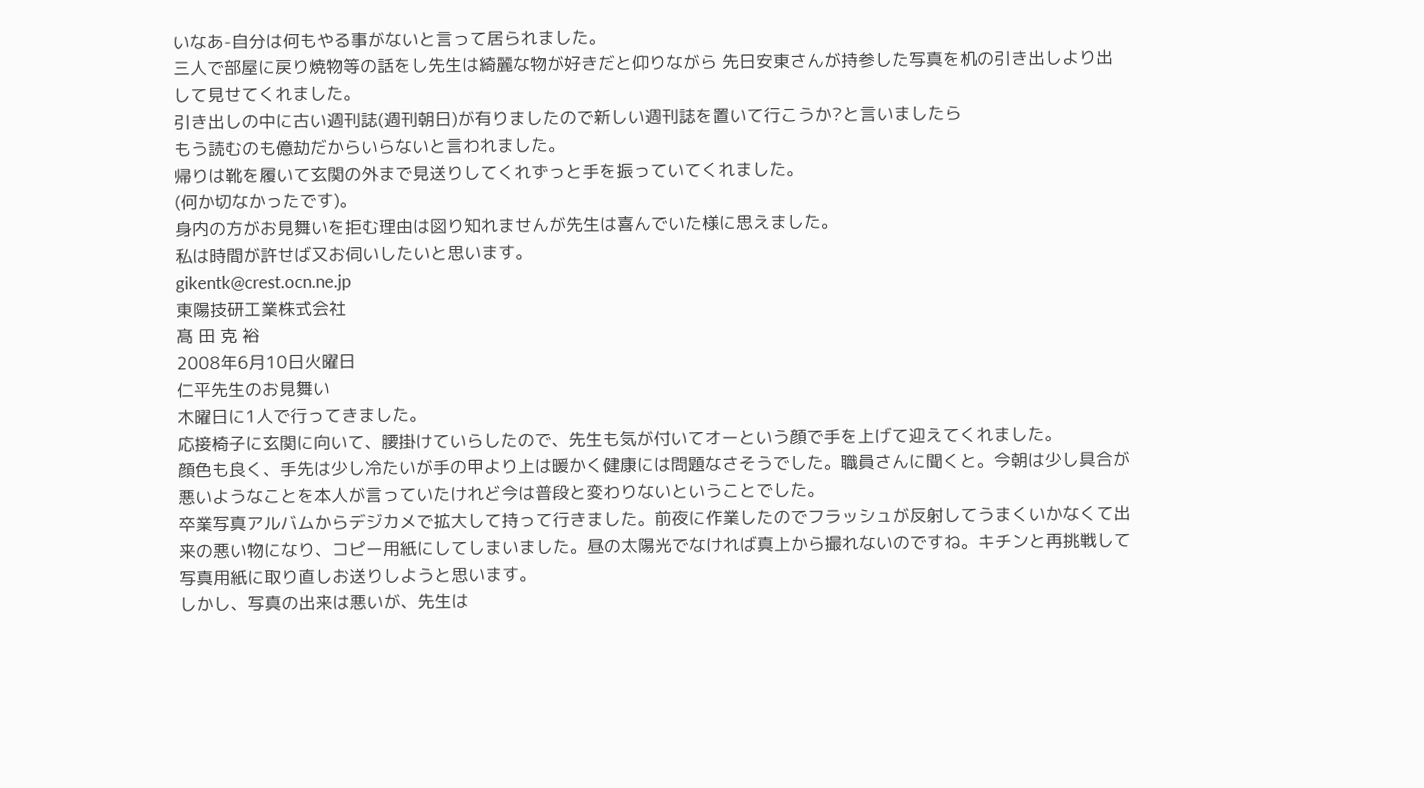いなあ-自分は何もやる事がないと言って居られました。
三人で部屋に戻り焼物等の話をし先生は綺麗な物が好きだと仰りながら 先日安東さんが持参した写真を机の引き出しより出して見せてくれました。
引き出しの中に古い週刊誌(週刊朝日)が有りましたので新しい週刊誌を置いて行こうか?と言いましたら
もう読むのも億劫だからいらないと言われました。
帰りは靴を履いて玄関の外まで見送りしてくれずっと手を振っていてくれました。
(何か切なかったです)。
身内の方がお見舞いを拒む理由は図り知れませんが先生は喜んでいた様に思えました。
私は時間が許せば又お伺いしたいと思います。
gikentk@crest.ocn.ne.jp
東陽技研工業株式会社
髙 田 克 裕
2008年6月10日火曜日
仁平先生のお見舞い
木曜日に1人で行ってきました。
応接椅子に玄関に向いて、腰掛けていらしたので、先生も気が付いてオーという顔で手を上げて迎えてくれました。
顔色も良く、手先は少し冷たいが手の甲より上は暖かく健康には問題なさそうでした。職員さんに聞くと。今朝は少し具合が悪いようなことを本人が言っていたけれど今は普段と変わりないということでした。
卒業写真アルバムからデジカメで拡大して持って行きました。前夜に作業したのでフラッシュが反射してうまくいかなくて出来の悪い物になり、コピー用紙にしてしまいました。昼の太陽光でなければ真上から撮れないのですね。キチンと再挑戦して写真用紙に取り直しお送りしようと思います。
しかし、写真の出来は悪いが、先生は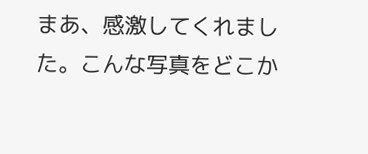まあ、感激してくれました。こんな写真をどこか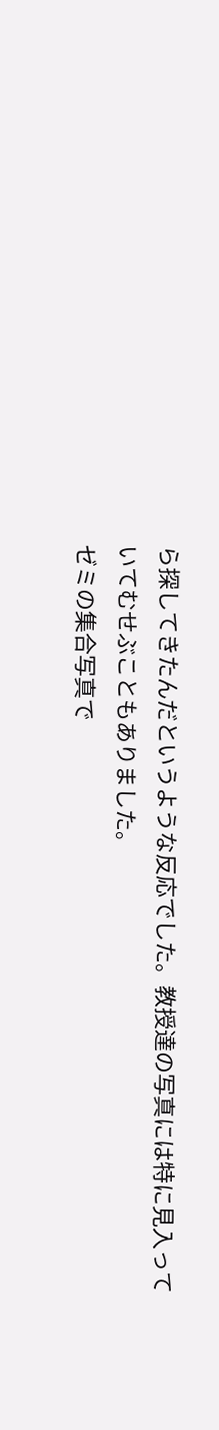ら探してきたんだというような反応でした。教授達の写真には特に見入っていてむせぶこともありました。
ゼミの集合写真で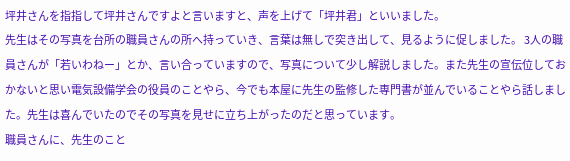坪井さんを指指して坪井さんですよと言いますと、声を上げて「坪井君」といいました。
先生はその写真を台所の職員さんの所へ持っていき、言葉は無しで突き出して、見るように促しました。 3人の職員さんが「若いわねー」とか、言い合っていますので、写真について少し解説しました。また先生の宣伝位しておかないと思い電気設備学会の役員のことやら、今でも本屋に先生の監修した専門書が並んでいることやら話しました。先生は喜んでいたのでその写真を見せに立ち上がったのだと思っています。
職員さんに、先生のこと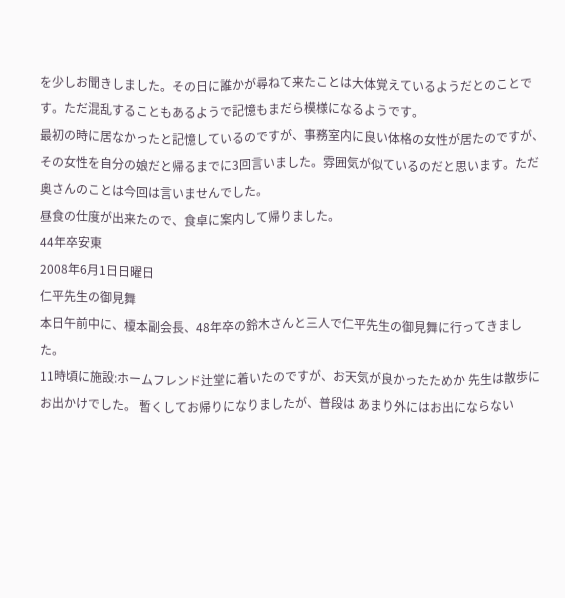を少しお聞きしました。その日に誰かが尋ねて来たことは大体覚えているようだとのことです。ただ混乱することもあるようで記憶もまだら模様になるようです。
最初の時に居なかったと記憶しているのですが、事務室内に良い体格の女性が居たのですが、その女性を自分の娘だと帰るまでに3回言いました。雰囲気が似ているのだと思います。ただ奥さんのことは今回は言いませんでした。
昼食の仕度が出来たので、食卓に案内して帰りました。
44年卒安東
2008年6月1日日曜日
仁平先生の御見舞
本日午前中に、榎本副会長、48年卒の鈴木さんと三人で仁平先生の御見舞に行ってきました。
11時頃に施設:ホームフレンド辻堂に着いたのですが、お天気が良かったためか 先生は散歩にお出かけでした。 暫くしてお帰りになりましたが、普段は あまり外にはお出にならない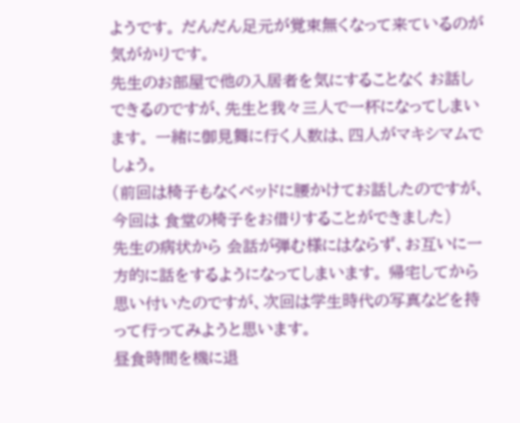ようです。 だんだん足元が覚束無くなって来ているのが気がかりです。
先生のお部屋で他の入居者を気にすることなく お話しできるのですが、先生と我々三人で一杯になってしまいます。 一緒に御見舞に行く人数は、四人がマキシマムでしょう。
(前回は椅子もなくベッドに腰かけてお話したのですが、今回は 食堂の椅子をお借りすることができました)
先生の病状から 会話が弾む様にはならず、お互いに一方的に話をするようになってしまいます。 帰宅してから思い付いたのですが、次回は学生時代の写真などを持って行ってみようと思います。
昼食時間を機に退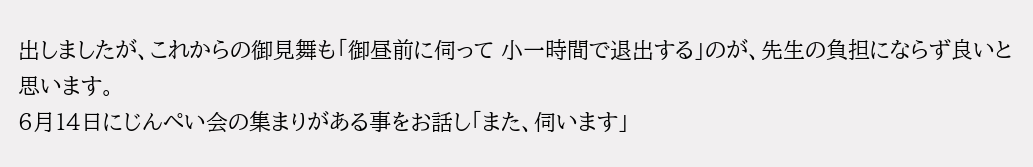出しましたが、これからの御見舞も「御昼前に伺って 小一時間で退出する」のが、先生の負担にならず良いと思います。
6月14日にじんぺい会の集まりがある事をお話し「また、伺います」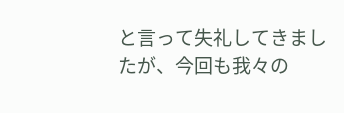と言って失礼してきましたが、今回も我々の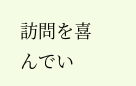訪問を喜んでい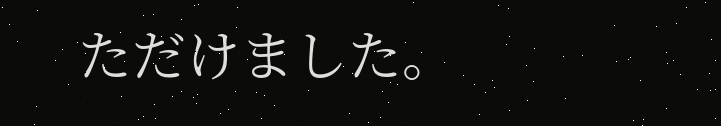ただけました。